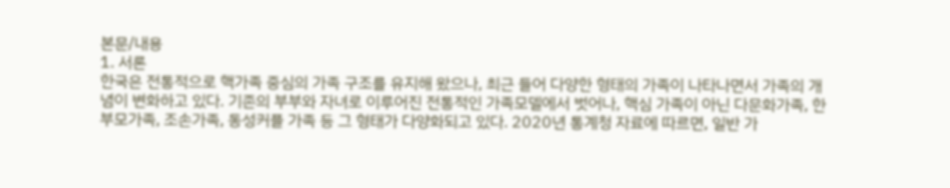본문/내용
1. 서론
한국은 전통적으로 핵가족 중심의 가족 구조를 유지해 왔으나, 최근 들어 다양한 형태의 가족이 나타나면서 가족의 개념이 변화하고 있다. 기존의 부부와 자녀로 이루어진 전통적인 가족모델에서 벗어나, 핵심 가족이 아닌 다문화가족, 한부모가족, 조손가족, 동성커플 가족 등 그 형태가 다양화되고 있다. 2020년 통계청 자료에 따르면, 일반 가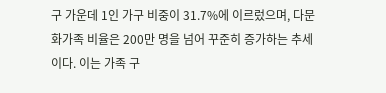구 가운데 1인 가구 비중이 31.7%에 이르렀으며, 다문화가족 비율은 200만 명을 넘어 꾸준히 증가하는 추세이다. 이는 가족 구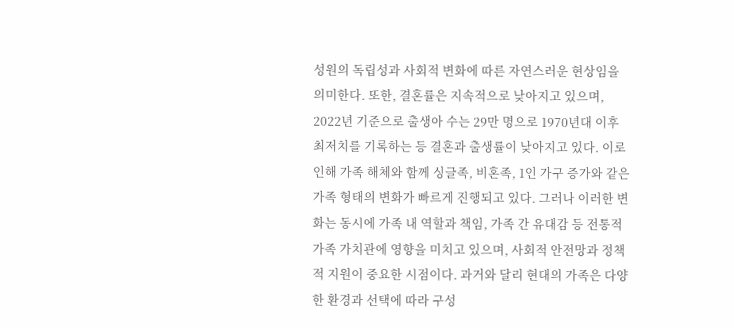성원의 독립성과 사회적 변화에 따른 자연스러운 현상임을 의미한다. 또한, 결혼률은 지속적으로 낮아지고 있으며, 2022년 기준으로 출생아 수는 29만 명으로 1970년대 이후 최저치를 기록하는 등 결혼과 출생률이 낮아지고 있다. 이로 인해 가족 해체와 함께 싱글족, 비혼족, 1인 가구 증가와 같은 가족 형태의 변화가 빠르게 진행되고 있다. 그러나 이러한 변화는 동시에 가족 내 역할과 책임, 가족 간 유대감 등 전통적 가족 가치관에 영향을 미치고 있으며, 사회적 안전망과 정책적 지원이 중요한 시점이다. 과거와 달리 현대의 가족은 다양한 환경과 선택에 따라 구성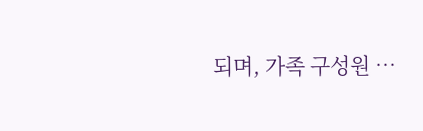되며, 가족 구성원 …